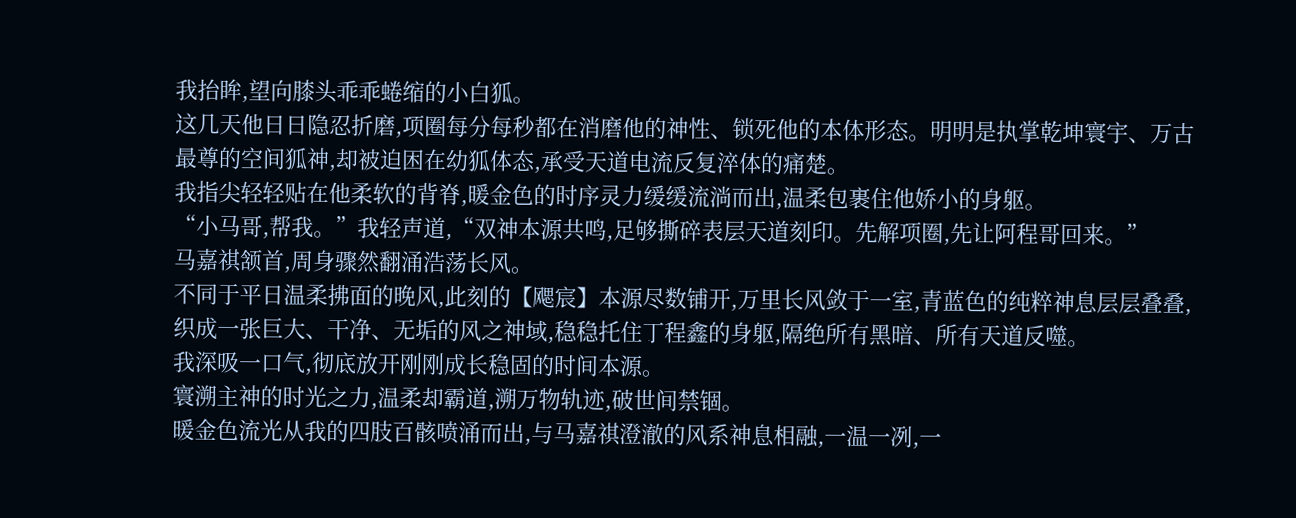我抬眸,望向膝头乖乖蜷缩的小白狐。
这几天他日日隐忍折磨,项圈每分每秒都在消磨他的神性、锁死他的本体形态。明明是执掌乾坤寰宇、万古最尊的空间狐神,却被迫困在幼狐体态,承受天道电流反复淬体的痛楚。
我指尖轻轻贴在他柔软的背脊,暖金色的时序灵力缓缓流淌而出,温柔包裹住他娇小的身躯。
“小马哥,帮我。”我轻声道,“双神本源共鸣,足够撕碎表层天道刻印。先解项圈,先让阿程哥回来。”
马嘉祺颔首,周身骤然翻涌浩荡长风。
不同于平日温柔拂面的晚风,此刻的【飔宸】本源尽数铺开,万里长风敛于一室,青蓝色的纯粹神息层层叠叠,织成一张巨大、干净、无垢的风之神域,稳稳托住丁程鑫的身躯,隔绝所有黑暗、所有天道反噬。
我深吸一口气,彻底放开刚刚成长稳固的时间本源。
寰溯主神的时光之力,温柔却霸道,溯万物轨迹,破世间禁锢。
暖金色流光从我的四肢百骸喷涌而出,与马嘉祺澄澈的风系神息相融,一温一冽,一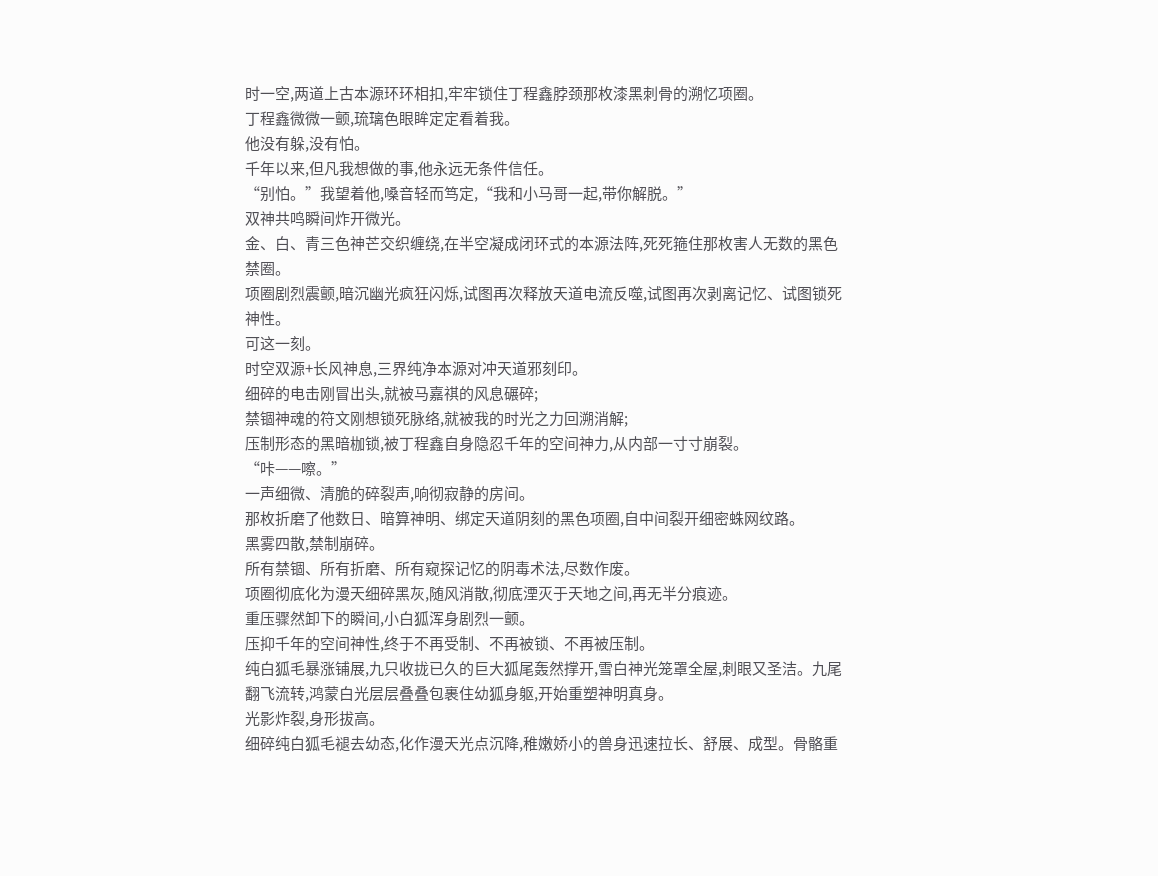时一空,两道上古本源环环相扣,牢牢锁住丁程鑫脖颈那枚漆黑刺骨的溯忆项圈。
丁程鑫微微一颤,琉璃色眼眸定定看着我。
他没有躲,没有怕。
千年以来,但凡我想做的事,他永远无条件信任。
“别怕。”我望着他,嗓音轻而笃定,“我和小马哥一起,带你解脱。”
双神共鸣瞬间炸开微光。
金、白、青三色神芒交织缠绕,在半空凝成闭环式的本源法阵,死死箍住那枚害人无数的黑色禁圈。
项圈剧烈震颤,暗沉幽光疯狂闪烁,试图再次释放天道电流反噬,试图再次剥离记忆、试图锁死神性。
可这一刻。
时空双源+长风神息,三界纯净本源对冲天道邪刻印。
细碎的电击刚冒出头,就被马嘉祺的风息碾碎;
禁锢神魂的符文刚想锁死脉络,就被我的时光之力回溯消解;
压制形态的黑暗枷锁,被丁程鑫自身隐忍千年的空间神力,从内部一寸寸崩裂。
“咔——嚓。”
一声细微、清脆的碎裂声,响彻寂静的房间。
那枚折磨了他数日、暗算神明、绑定天道阴刻的黑色项圈,自中间裂开细密蛛网纹路。
黑雾四散,禁制崩碎。
所有禁锢、所有折磨、所有窥探记忆的阴毒术法,尽数作废。
项圈彻底化为漫天细碎黑灰,随风消散,彻底湮灭于天地之间,再无半分痕迹。
重压骤然卸下的瞬间,小白狐浑身剧烈一颤。
压抑千年的空间神性,终于不再受制、不再被锁、不再被压制。
纯白狐毛暴涨铺展,九只收拢已久的巨大狐尾轰然撑开,雪白神光笼罩全屋,刺眼又圣洁。九尾翻飞流转,鸿蒙白光层层叠叠包裹住幼狐身躯,开始重塑神明真身。
光影炸裂,身形拔高。
细碎纯白狐毛褪去幼态,化作漫天光点沉降,稚嫩娇小的兽身迅速拉长、舒展、成型。骨骼重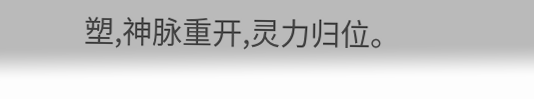塑,神脉重开,灵力归位。